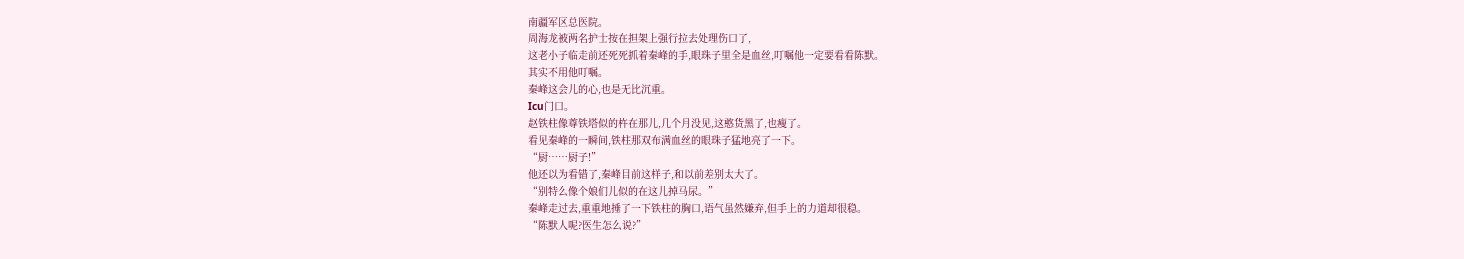南疆军区总医院。
周海龙被两名护士按在担架上强行拉去处理伤口了,
这老小子临走前还死死抓着秦峰的手,眼珠子里全是血丝,叮嘱他一定要看看陈默。
其实不用他叮嘱。
秦峰这会儿的心,也是无比沉重。
Icu门口。
赵铁柱像尊铁塔似的杵在那儿,几个月没见,这憨货黑了,也瘦了。
看见秦峰的一瞬间,铁柱那双布满血丝的眼珠子猛地亮了一下。
“厨……厨子!”
他还以为看错了,秦峰目前这样子,和以前差别太大了。
“别特么像个娘们儿似的在这儿掉马尿。”
秦峰走过去,重重地捶了一下铁柱的胸口,语气虽然嫌弃,但手上的力道却很稳。
“陈默人呢?医生怎么说?”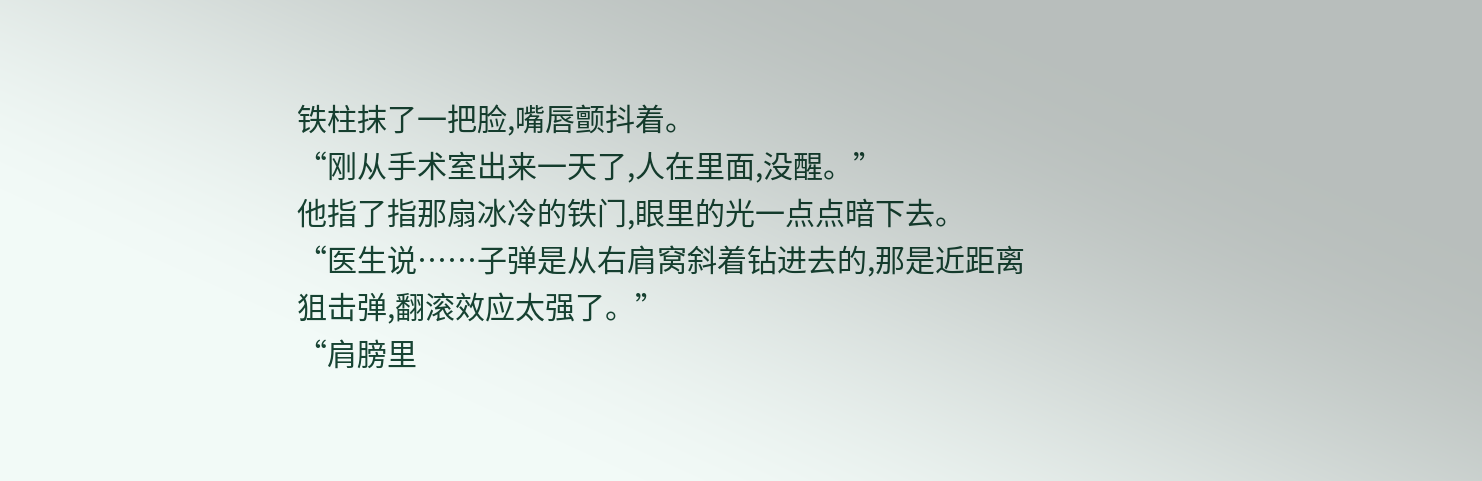铁柱抹了一把脸,嘴唇颤抖着。
“刚从手术室出来一天了,人在里面,没醒。”
他指了指那扇冰冷的铁门,眼里的光一点点暗下去。
“医生说……子弹是从右肩窝斜着钻进去的,那是近距离狙击弹,翻滚效应太强了。”
“肩膀里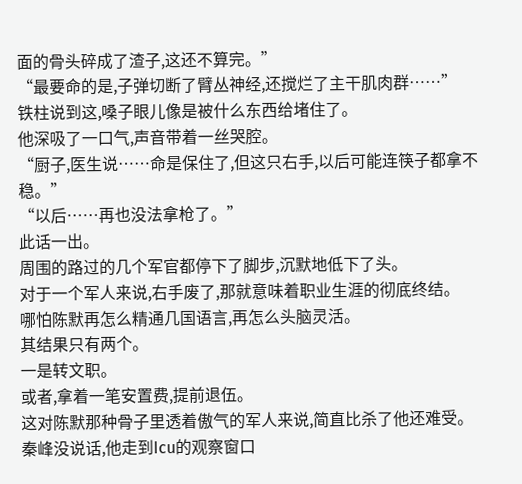面的骨头碎成了渣子,这还不算完。”
“最要命的是,子弹切断了臂丛神经,还搅烂了主干肌肉群……”
铁柱说到这,嗓子眼儿像是被什么东西给堵住了。
他深吸了一口气,声音带着一丝哭腔。
“厨子,医生说……命是保住了,但这只右手,以后可能连筷子都拿不稳。”
“以后……再也没法拿枪了。”
此话一出。
周围的路过的几个军官都停下了脚步,沉默地低下了头。
对于一个军人来说,右手废了,那就意味着职业生涯的彻底终结。
哪怕陈默再怎么精通几国语言,再怎么头脑灵活。
其结果只有两个。
一是转文职。
或者,拿着一笔安置费,提前退伍。
这对陈默那种骨子里透着傲气的军人来说,简直比杀了他还难受。
秦峰没说话,他走到Icu的观察窗口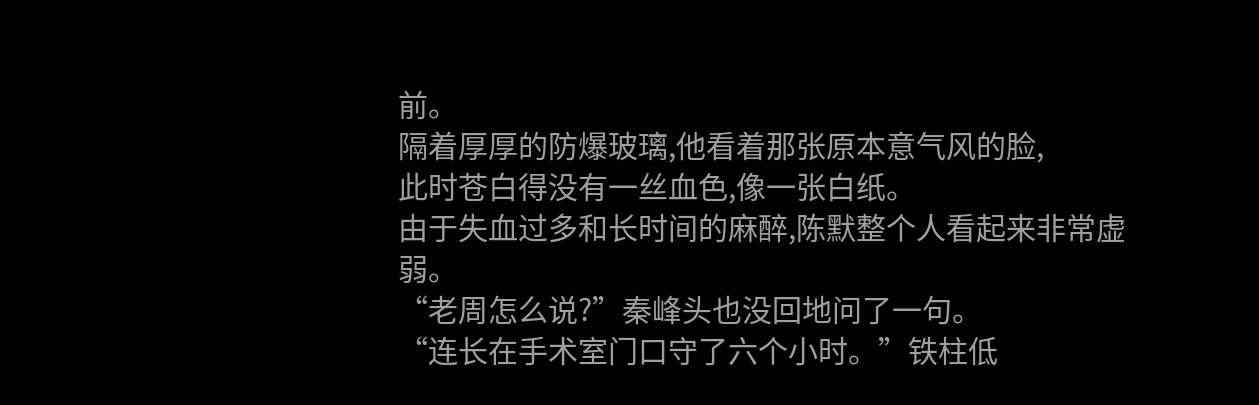前。
隔着厚厚的防爆玻璃,他看着那张原本意气风的脸,
此时苍白得没有一丝血色,像一张白纸。
由于失血过多和长时间的麻醉,陈默整个人看起来非常虚弱。
“老周怎么说?”秦峰头也没回地问了一句。
“连长在手术室门口守了六个小时。”铁柱低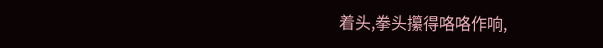着头,拳头攥得咯咯作响,